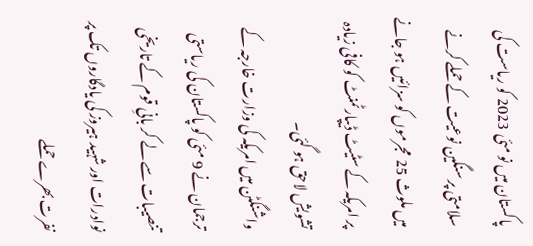پاکستان میں نو مئی 2023 کو ریاست کی سلامتی پر سنگین نوعیت کے حملے کرنے میں ملوث 25 مجرموں کو سزائیں ہو جانے پر امریکہ کے سٹیٹ ڈیپارٹمنٹ کو کافی زیادہ تشویش لاحق ہو گئی۔
واشنگٹن میں امریکہ کی وزارت خارجہ کے ترجمان نے 9 مئی کو پاکستان کی ریاستی تنصیبات سے لے کر بانیِ قوم کے تاریخی نوادرات اور شہید ہیروز کی یادگاروں تک پر نفرت بھرے حملے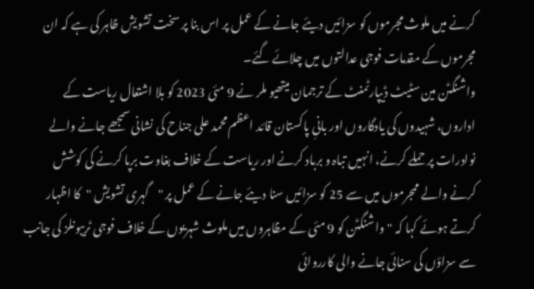کرنے میں ملوث مجرموں کو سزائیں دیئے جانے کے عمل پر اس بنا پر سخت تشویش ظاہر کی ہے کہ ان مجرموں کے مقدمات فوجی عدالتوں میں چلائے گئے۔
واشنگٹن مین سٹیٹ ڈیپارٹمنٹ کے ترجمان میتھیو ملر نے 9 مئی 2023 کو بلا اشتعال ریاست کے اداروں، شہیدوں کی یادگاروں اور بانیِ پاکستان قائد اعظم محمد علی جناح کی نشانی سمجھے جانے والے نوادرات پر حملے کرنے، انہیں تباہ و برباد کرنے اور ریاست کے خلاف بغاوت برپا کرنے کی کوشش کرنے والے ممجرموں میں سے 25 کو سزائیں سنا دیئے جانے کے عمل پر "گہری تشویش "کا اظہار کرتے ہوئے کہا کہ "واشنگٹن کو 9 مئی کے مظاہروں میں ملوث شہریوں کے خلاف فوجی ٹریبونلز کی جانب سے سزاؤں کی سنائی جانے والی کارروائی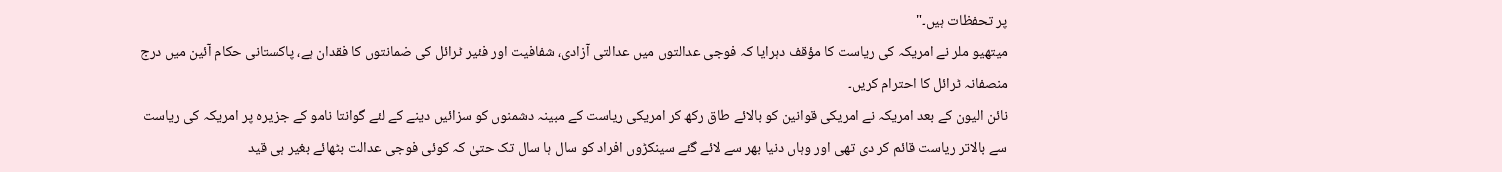پر تحفظات ہیں۔"
میتھیو ملر نے امریکہ کی ریاست کا مؤقف دہرایا کہ فوجی عدالتوں میں عدالتی آزادی، شفافیت اور فئیر ٹرائل کی ضمانتوں کا فقدان ہے، پاکستانی حکام آئین میں درج منصفانہ ٹرائل کا احترام کریں۔
نائن الیون کے بعد امریکہ نے امریکی قوانین کو بالائے طاق رکھ کر امریکی ریاست کے مبینہ دشمنوں کو سزائیں دینے کے لئے گوانتا نامو کے جزیرہ پر امریکہ کی ریاست سے بالاتر ریاست قائم کر دی تھی اور وہاں دنیا بھر سے لائے گئے سینکڑوں افراد کو سال ہا سال تک حتیٰ کہ کوئی فوجی عدالت بٹھائے بغیر ہی قید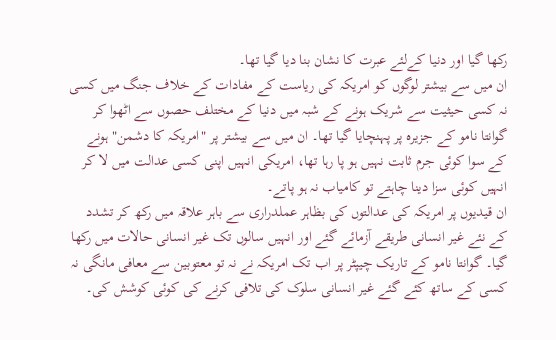رکھا گیا اور دنیا کےلئے عبرت کا نشان بنا دیا گیا تھا۔
ان میں سے بیشتر لوگوں کو امریکہ کی ریاست کے مفادات کے خلاف جنگ میں کسی نہ کسی حیثیت سے شریک ہونے کے شبہ میں دنیا کے مختلف حصوں سے اٹھوا کر گوانتا نامو کے جزیرہ پر پہنچایا گیا تھا۔ ان میں سے بیشتر پر "امریکہ کا دشمن" ہونے کے سوا کوئی جرم ثابت نہیں ہو پا رہا تھا، امریکی انہیں اپنی کسی عدالت میں لا کر انہیں کوئی سزا دینا چاہتے تو کامیاب نہ ہو پاتے۔
ان قیدیوں پر امریکہ کی عدالتوں کی بظاہر عملدراری سے باہر علاقہ میں رکھ کر تشدد کے نئے غیر انسانی طریقے آزمائے گئے اور انہیں سالوں تک غیر انسانی حالات میں رکھا گیا۔ گوانتا نامو کے تاریک چیپٹر پر اب تک امریکہ نے نہ تو معتوبین سے معافی مانگی نہ کسی کے ساتھ کئے گئے غیر انسانی سلوک کی تلافی کرنے کی کوئی کوشش کی۔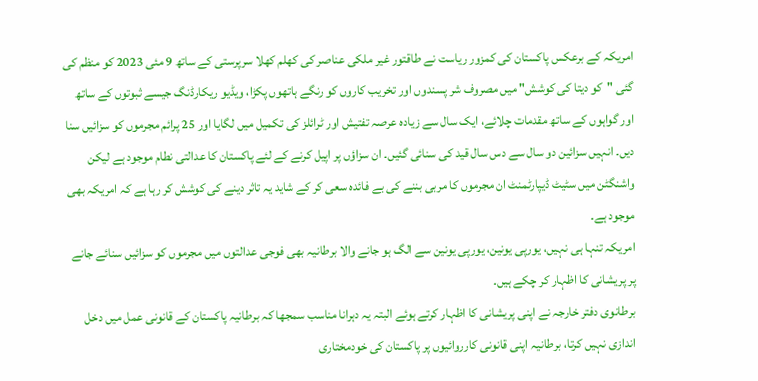امریکہ کے برعکس پاکستان کی کمزور ریاست نے طاقتور غیر ملکی عناصر کی کھلم کھلا سرپرستی کے ساتھ 9 مئی 2023 کو منظم کی گئی "کو دیتا کی کوشش" میں مصروف شر پسندوں اور تخریب کاروں کو رنگے ہاتھوں پکڑا، ویڈیو ریکارڈنگ جیسے ثبوتوں کے ساتھ اور گواہوں کے ساتھ مقدمات چلائے، ایک سال سے زیادہ عرصہ تفتیش اور ٹرائلز کی تکمیل میں لگایا اور 25 پرائم مجرموں کو سزائیں سنا دیں۔ انہیں سزائین دو سال سے دس سال قید کی سنائی گئیں۔ ان سزاؤں پر اپیل کرنے کے لئے پاکستان کا عدالتی نطام موجود ہے لیکن واشنگٹن میں سٹیٹ ڈیپارٹمنٹ ان مجرموں کا مربی بننے کی بے فائدہ سعی کر کے شاید یہ تاثر دینے کی کوشش کر رہا ہے کہ امریکہ بھی موجود ہے۔
امریکہ تنہا ہی نہیں، یورپی یونین، یورپی یونین سے الگ ہو جانے والا برطانیہ بھی فوجی عدالتوں میں مجرموں کو سزائیں سنائے جانے پر پریشانی کا اظہار کر چکے ہیں۔
برطانوی دفتر خارجہ نے اپنی پریشانی کا اظہار کرتے ہوئے البتہ یہ دہرانا مناسب سمجھا کہ برطانیہ پاکستان کے قانونی عمل میں دخل اندازی نہیں کرتا، برطانیہ اپنی قانونی کارروائیوں پر پاکستان کی خودمختاری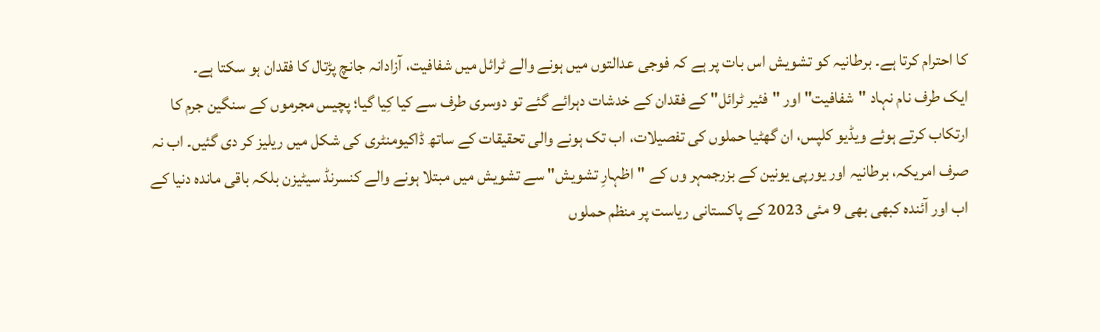کا احترام کرتا ہے۔ برطانیہ کو تشویش اس بات پر ہے کہ فوجی عدالتوں میں ہونے والے ٹرائل میں شفافیت، آزادانہ جانچ پڑتال کا فقدان ہو سکتا ہے۔
ایک طرف نام نہاد "شفافیت" اور "فئیر ٹرائل" کے فقدان کے خدشات دہرائے گئے تو دوسری طرف سے کیا کِیا گیا؛ پچیس مجرموں کے سنگین جرم کا ارتکاب کرتے ہوئے ویڈیو کلپس، ان گھٹیا حملوں کی تفصیلات، اب تک ہونے والی تحقیقات کے ساتھ ڈاکیومنٹری کی شکل میں ریلیز کر دی گئیں۔ اب نہ صرف امریکہ، برطانیہ اور یورپی یونین کے بزرجمہر وں کے "اظہارِ تشویش" سے تشویش میں مبتلا ہونے والے کنسرنڈ سیٹیزن بلکہ باقی ماندہ دنیا کے اب اور آئندہ کبھی بھی 9 مئی 2023 کے پاکستانی ریاست پر منظم حملوں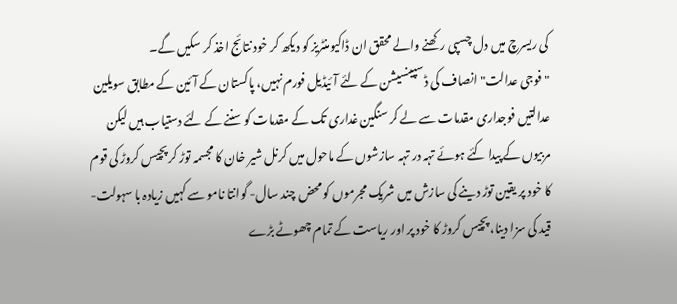کی ریسرچ میں دل چسپی رکھنے والے محقق ان ڈاکیومنٹریز کو دیکھ کر خود نتائج اخذ کر سکیں گے۔
"فوجی عدالت" انصاف کی ڈسپینسیشن کے لئے آئیڈیل فورم نہیں، پاکستان کے آئین کے مطابق سویلین عدالتیں فوجداری مقدمات سے لے کر سنگین غداری تک کے مقدمات کو سننے کے لئے دستیاب ہیں لیکن مربیوں کے پیدا کئے ہوئے تہہ در تہہ سازشوں کے ماحول میں کرنل شیر خان کا مجسمہ توڑ کر پچیس کروڑ کی قوم کا خود پر یقین توڑ دینے کی سازش میں شریک مجرموں کو محض چند سال- گوانتا نامو سے کہیں زیادہ با سہولت- قید کی سزا دینا، پچیس کروڑ کا خود پر اور ریاست کے تمام چھوٹے بڑے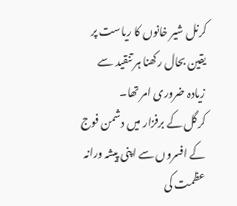کرنل شیر خانوں کا ریاست پر یقین بحال رکھنا ہر تنقید سے زیادہ ضروری امر تھا۔
کرگل کے برفزار میں دشمن فوج کے افسروں سے اپنی پیشہ ورانہ عظمت کی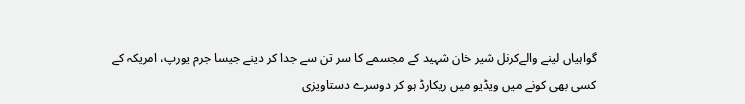گواہیاں لینے والےکرنل شیر خان شہید کے مجسمے کا سر تن سے جدا کر دینے جیسا جرم یورپ، امریکہ کے کسی بھی کونے میں ویڈیو میں ریکارڈ ہو کر دوسرے دستاویزی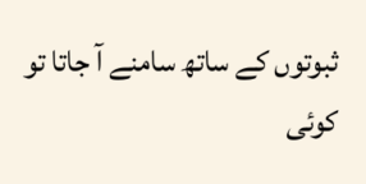ثبوتوں کے ساتھ سامنے آ جاتا تو کوئی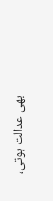بھی عدالت ہوتی،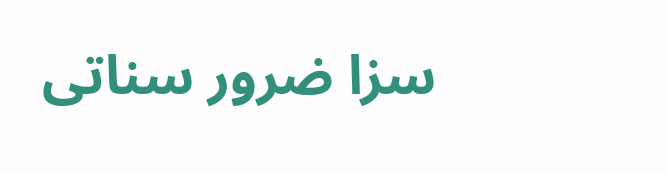سزا ضرور سناتی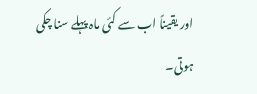اور یقیناً اب سے کئی ماہ پہلے سنا چکی ہوتی۔